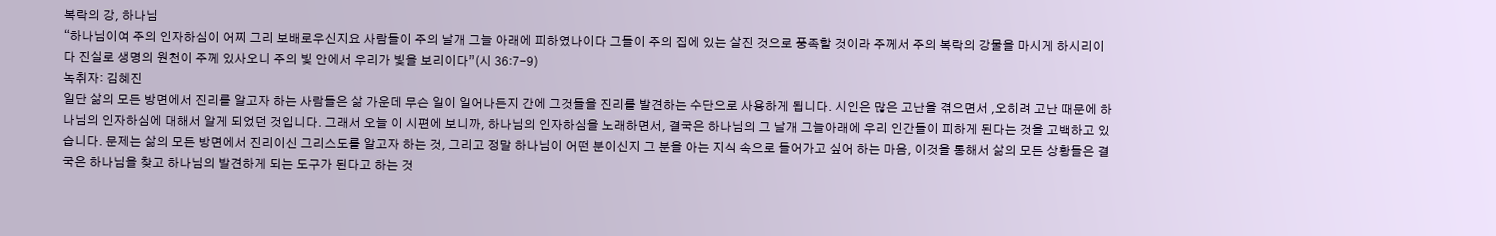복락의 강, 하나님
“하나님이여 주의 인자하심이 어찌 그리 보배로우신지요 사람들이 주의 날개 그늘 아래에 피하였나이다 그들이 주의 집에 있는 살진 것으로 풍족할 것이라 주께서 주의 복락의 강물을 마시게 하시리이다 진실로 생명의 원천이 주께 있사오니 주의 빛 안에서 우리가 빛을 보리이다”(시 36:7-9)
녹취자: 김혜진
일단 삶의 모든 방면에서 진리를 알고자 하는 사람들은 삶 가운데 무슨 일이 일어나든지 간에 그것들을 진리를 발견하는 수단으로 사용하게 됩니다. 시인은 많은 고난을 겪으면서 ,오히려 고난 때문에 하나님의 인자하심에 대해서 알게 되었던 것입니다. 그래서 오늘 이 시편에 보니까, 하나님의 인자하심을 노래하면서, 결국은 하나님의 그 날개 그늘아래에 우리 인간들이 피하게 된다는 것을 고백하고 있습니다. 문제는 삶의 모든 방면에서 진리이신 그리스도를 알고자 하는 것, 그리고 정말 하나님이 어떤 분이신지 그 분을 아는 지식 속으로 들어가고 싶어 하는 마음, 이것을 통해서 삶의 모든 상황들은 결국은 하나님을 찾고 하나님의 발견하게 되는 도구가 된다고 하는 것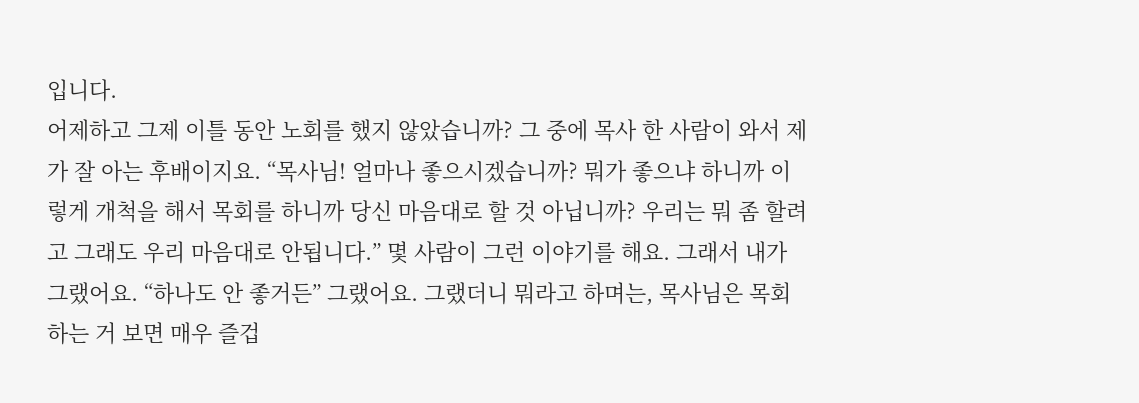입니다.
어제하고 그제 이틀 동안 노회를 했지 않았습니까? 그 중에 목사 한 사람이 와서 제가 잘 아는 후배이지요. “목사님! 얼마나 좋으시겠습니까? 뭐가 좋으냐 하니까 이렇게 개척을 해서 목회를 하니까 당신 마음대로 할 것 아닙니까? 우리는 뭐 좀 할려고 그래도 우리 마음대로 안됩니다.” 몇 사람이 그런 이야기를 해요. 그래서 내가 그랬어요. “하나도 안 좋거든” 그랬어요. 그랬더니 뭐라고 하며는, 목사님은 목회하는 거 보면 매우 즐겁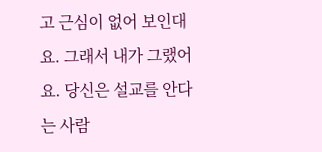고 근심이 없어 보인대요. 그래서 내가 그랬어요. 당신은 설교를 안다는 사람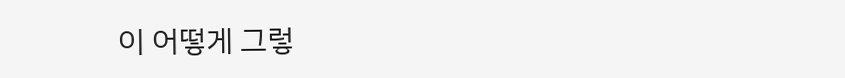이 어떻게 그렇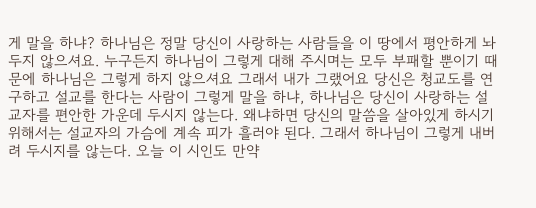게 말을 하냐? 하나님은 정말 당신이 사랑하는 사람들을 이 땅에서 평안하게 놔두지 않으셔요. 누구든지 하나님이 그렇게 대해 주시며는 모두 부패할 뿐이기 때문에 하나님은 그렇게 하지 않으셔요 그래서 내가 그랬어요 당신은 청교도를 연구하고 설교를 한다는 사람이 그렇게 말을 하냐, 하나님은 당신이 사랑하는 설교자를 편안한 가운데 두시지 않는다. 왜냐하면 당신의 말씀을 살아있게 하시기 위해서는 설교자의 가슴에 계속 피가 흘러야 된다. 그래서 하나님이 그렇게 내버려 두시지를 않는다. 오늘 이 시인도 만약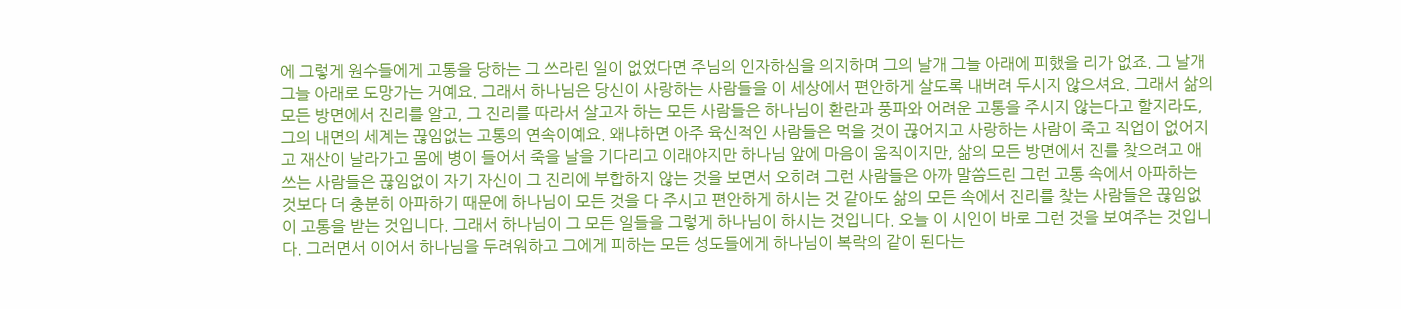에 그렇게 원수들에게 고통을 당하는 그 쓰라린 일이 없었다면 주님의 인자하심을 의지하며 그의 날개 그늘 아래에 피했을 리가 없죠. 그 날개 그늘 아래로 도망가는 거예요. 그래서 하나님은 당신이 사랑하는 사람들을 이 세상에서 편안하게 살도록 내버려 두시지 않으셔요. 그래서 삶의 모든 방면에서 진리를 알고, 그 진리를 따라서 살고자 하는 모든 사람들은 하나님이 환란과 풍파와 어려운 고통을 주시지 않는다고 할지라도, 그의 내면의 세계는 끊임없는 고통의 연속이예요. 왜냐하면 아주 육신적인 사람들은 먹을 것이 끊어지고 사랑하는 사람이 죽고 직업이 없어지고 재산이 날라가고 몸에 병이 들어서 죽을 날을 기다리고 이래야지만 하나님 앞에 마음이 움직이지만, 삶의 모든 방면에서 진를 찾으려고 애쓰는 사람들은 끊임없이 자기 자신이 그 진리에 부합하지 않는 것을 보면서 오히려 그런 사람들은 아까 말씀드린 그런 고통 속에서 아파하는 것보다 더 충분히 아파하기 때문에 하나님이 모든 것을 다 주시고 편안하게 하시는 것 같아도 삶의 모든 속에서 진리를 찾는 사람들은 끊임없이 고통을 받는 것입니다. 그래서 하나님이 그 모든 일들을 그렇게 하나님이 하시는 것입니다. 오늘 이 시인이 바로 그런 것을 보여주는 것입니다. 그러면서 이어서 하나님을 두려워하고 그에게 피하는 모든 성도들에게 하나님이 복락의 같이 된다는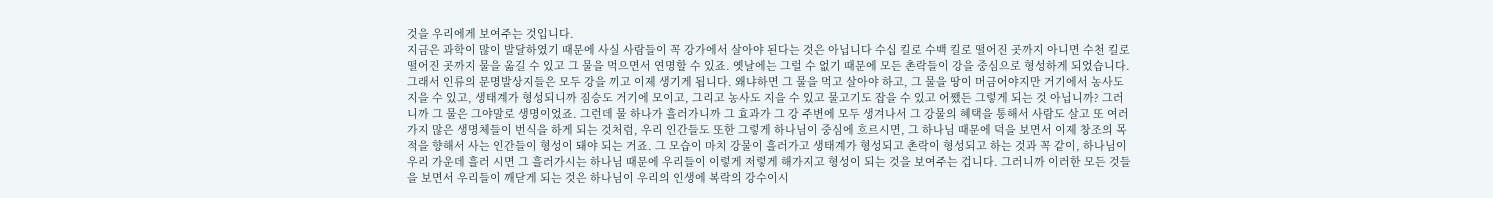것을 우리에게 보여주는 것입니다.
지금은 과학이 많이 발달하였기 때문에 사실 사람들이 꼭 강가에서 살아야 된다는 것은 아닙니다 수십 킬로 수백 킬로 떨어진 곳까지 아니면 수천 킬로 떨어진 곳까지 물을 옮길 수 있고 그 물을 먹으면서 연명할 수 있죠. 옛날에는 그럴 수 없기 때문에 모든 촌락들이 강을 중심으로 형성하게 되었습니다. 그래서 인류의 문명발상지들은 모두 강을 끼고 이제 생기게 됩니다. 왜냐하면 그 물을 먹고 살아야 하고, 그 물을 땅이 머금어야지만 거기에서 농사도 지을 수 있고, 생태계가 형성되니까 짐승도 거기에 모이고, 그리고 농사도 지을 수 있고 물고기도 잡을 수 있고 어쨌든 그렇게 되는 것 아닙니까? 그러니까 그 물은 그야말로 생명이었죠. 그런데 물 하나가 흘러가니까 그 효과가 그 강 주변에 모두 생겨나서 그 강물의 혜택을 통해서 사람도 살고 또 여러 가지 많은 생명체들이 번식을 하게 되는 것처럼, 우리 인간들도 또한 그렇게 하나님이 중심에 흐르시면, 그 하나님 때문에 덕을 보면서 이제 창조의 목적을 향해서 사는 인간들이 형성이 돼야 되는 거죠. 그 모습이 마치 강물이 흘러가고 생태계가 형성되고 촌락이 형성되고 하는 것과 꼭 같이, 하나님이 우리 가운데 흘러 시면 그 흘러가시는 하나님 때문에 우리들이 이렇게 저렇게 해가지고 형성이 되는 것을 보여주는 겁니다. 그러니까 이러한 모든 것들을 보면서 우리들이 깨닫게 되는 것은 하나님이 우리의 인생에 복락의 강수이시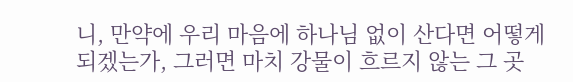니, 만약에 우리 마음에 하나님 없이 산다면 어떻게 되겠는가, 그러면 마치 강물이 흐르지 않는 그 곳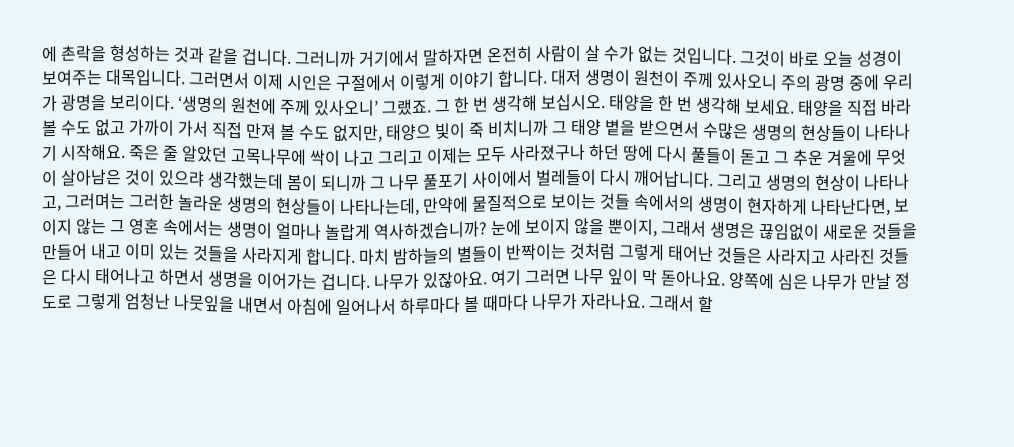에 촌락을 형성하는 것과 같을 겁니다. 그러니까 거기에서 말하자면 온전히 사람이 살 수가 없는 것입니다. 그것이 바로 오늘 성경이 보여주는 대목입니다. 그러면서 이제 시인은 구절에서 이렇게 이야기 합니다. 대저 생명이 원천이 주께 있사오니 주의 광명 중에 우리가 광명을 보리이다. ‘생명의 원천에 주께 있사오니’ 그랬죠. 그 한 번 생각해 보십시오. 태양을 한 번 생각해 보세요. 태양을 직접 바라볼 수도 없고 가까이 가서 직접 만져 볼 수도 없지만, 태양으 빛이 죽 비치니까 그 태양 볕을 받으면서 수많은 생명의 현상들이 나타나기 시작해요. 죽은 줄 알았던 고목나무에 싹이 나고 그리고 이제는 모두 사라졌구나 하던 땅에 다시 풀들이 돋고 그 추운 겨울에 무엇이 살아남은 것이 있으랴 생각했는데 봄이 되니까 그 나무 풀포기 사이에서 벌레들이 다시 깨어납니다. 그리고 생명의 현상이 나타나고, 그러며는 그러한 놀라운 생명의 현상들이 나타나는데, 만약에 물질적으로 보이는 것들 속에서의 생명이 현자하게 나타난다면, 보이지 않는 그 영혼 속에서는 생명이 얼마나 놀랍게 역사하겠습니까? 눈에 보이지 않을 뿐이지, 그래서 생명은 끊임없이 새로운 것들을 만들어 내고 이미 있는 것들을 사라지게 합니다. 마치 밤하늘의 별들이 반짝이는 것처럼 그렇게 태어난 것들은 사라지고 사라진 것들은 다시 태어나고 하면서 생명을 이어가는 겁니다. 나무가 있잖아요. 여기 그러면 나무 잎이 막 돋아나요. 양쪽에 심은 나무가 만날 정도로 그렇게 엄청난 나뭇잎을 내면서 아침에 일어나서 하루마다 볼 때마다 나무가 자라나요. 그래서 할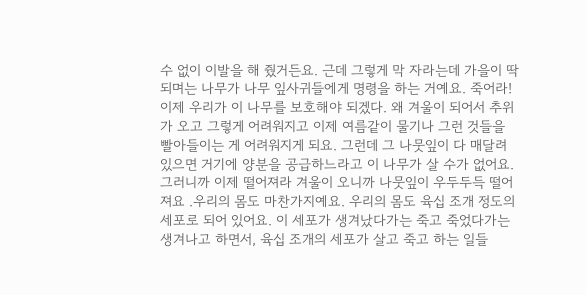수 없이 이발을 해 줬거든요. 근데 그렇게 막 자라는데 가을이 딱 되며는 나무가 나무 잎사귀들에게 명령을 하는 거예요. 죽어라! 이제 우리가 이 나무를 보호해야 되겠다. 왜 겨울이 되어서 추위가 오고 그렇게 어려워지고 이제 여름같이 물기나 그런 것들을 빨아들이는 게 어려워지게 되요. 그런데 그 나뭇잎이 다 매달려 있으면 거기에 양분을 공급하느라고 이 나무가 살 수가 없어요. 그러니까 이제 떨어져라 겨울이 오니까 나뭇잎이 우두두득 떨어져요 .우리의 몸도 마찬가지예요. 우리의 몸도 육십 조개 정도의 세포로 되어 있어요. 이 세포가 생겨났다가는 죽고 죽었다가는 생겨나고 하면서, 육십 조개의 세포가 살고 죽고 하는 일들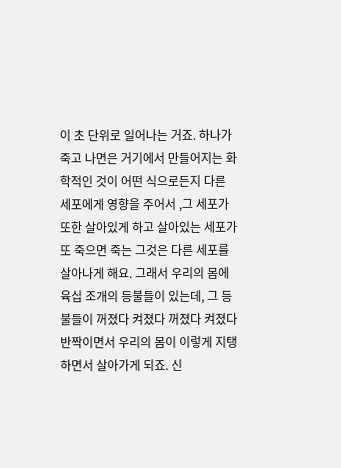이 초 단위로 일어나는 거죠. 하나가 죽고 나면은 거기에서 만들어지는 화학적인 것이 어떤 식으로든지 다른 세포에게 영향을 주어서 ,그 세포가 또한 살아있게 하고 살아있는 세포가 또 죽으면 죽는 그것은 다른 세포를 살아나게 해요. 그래서 우리의 몸에 육십 조개의 등불들이 있는데, 그 등불들이 꺼졌다 켜졌다 꺼졌다 켜졌다 반짝이면서 우리의 몸이 이렇게 지탱하면서 살아가게 되죠. 신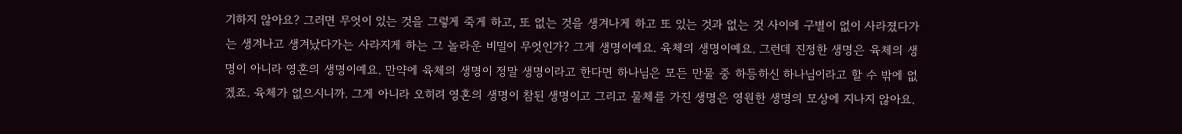기하지 않아요? 그러면 무엇이 있는 것을 그렇게 죽게 하고, 또 없는 것을 생겨나게 하고 또 있는 것과 없는 것 사이에 구별이 없이 사라졌다가는 생겨나고 생겨났다가는 사라지게 하는 그 놀라운 비밀이 무엇인가? 그게 생명이예요. 육체의 생명이예요. 그런데 진정한 생명은 육체의 생명이 아니라 영혼의 생명이예요. 만약에 육체의 생명이 정말 생명이라고 한다면 하나님은 모든 만물 중 하등하신 하나님이라고 할 수 밖에 없겠죠. 육체가 없으시니까. 그게 아니라 오히려 영혼의 생명이 참된 생명이고 그리고 물체를 가진 생명은 영원한 생명의 모상에 지나지 않아요.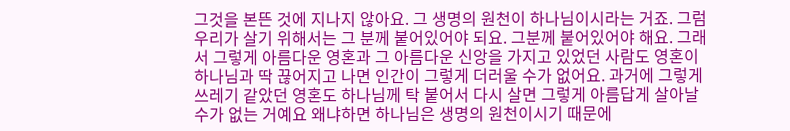그것을 본뜬 것에 지나지 않아요. 그 생명의 원천이 하나님이시라는 거죠. 그럼 우리가 살기 위해서는 그 분께 붙어있어야 되요. 그분께 붙어있어야 해요. 그래서 그렇게 아름다운 영혼과 그 아름다운 신앙을 가지고 있었던 사람도 영혼이 하나님과 딱 끊어지고 나면 인간이 그렇게 더러울 수가 없어요. 과거에 그렇게 쓰레기 같았던 영혼도 하나님께 탁 붙어서 다시 살면 그렇게 아름답게 살아날 수가 없는 거예요 왜냐하면 하나님은 생명의 원천이시기 때문에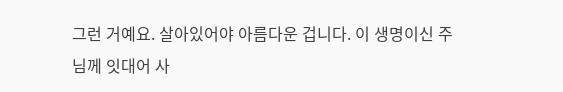그런 거예요. 살아있어야 아름다운 겁니다. 이 생명이신 주님께 잇대어 사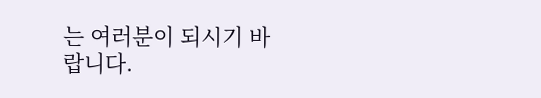는 여러분이 되시기 바랍니다.